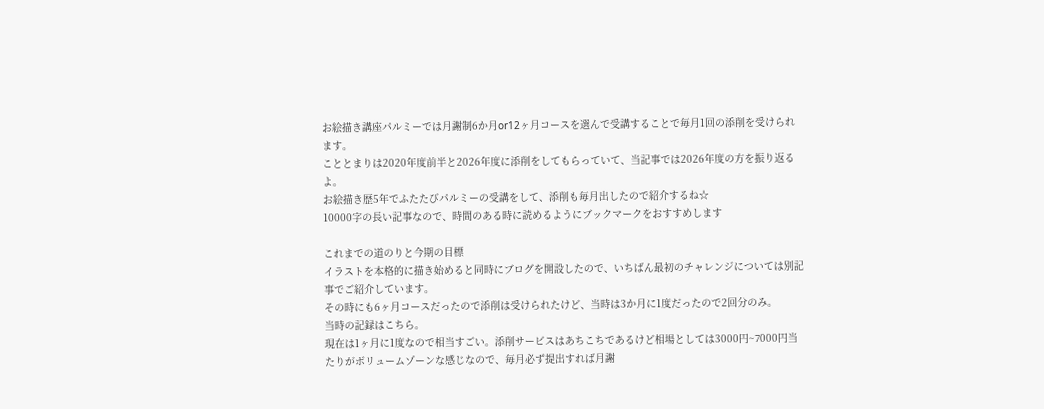お絵描き講座パルミーでは月謝制6か月or12ヶ月コースを選んで受講することで毎月1回の添削を受けられます。
こととまりは2020年度前半と2026年度に添削をしてもらっていて、当記事では2026年度の方を振り返るよ。
お絵描き歴5年でふたたびパルミーの受講をして、添削も毎月出したので紹介するね☆
10000字の長い記事なので、時間のある時に読めるようにブックマークをおすすめします

これまでの道のりと今期の目標
イラストを本格的に描き始めると同時にブログを開設したので、いちばん最初のチャレンジについては別記事でご紹介しています。
その時にも6ヶ月コースだったので添削は受けられたけど、当時は3か月に1度だったので2回分のみ。
当時の記録はこちら。
現在は1ヶ月に1度なので相当すごい。添削サービスはあちこちであるけど相場としては3000円~7000円当たりがボリュームゾーンな感じなので、毎月必ず提出すれば月謝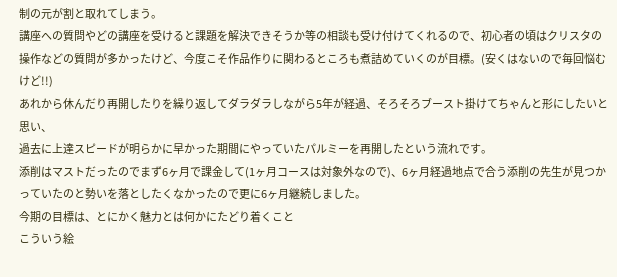制の元が割と取れてしまう。
講座への質問やどの講座を受けると課題を解決できそうか等の相談も受け付けてくれるので、初心者の頃はクリスタの操作などの質問が多かったけど、今度こそ作品作りに関わるところも煮詰めていくのが目標。(安くはないので毎回悩むけど!!)
あれから休んだり再開したりを繰り返してダラダラしながら5年が経過、そろそろブースト掛けてちゃんと形にしたいと思い、
過去に上達スピードが明らかに早かった期間にやっていたパルミーを再開したという流れです。
添削はマストだったのでまず6ヶ月で課金して(1ヶ月コースは対象外なので)、6ヶ月経過地点で合う添削の先生が見つかっていたのと勢いを落としたくなかったので更に6ヶ月継続しました。
今期の目標は、とにかく魅力とは何かにたどり着くこと
こういう絵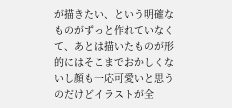が描きたい、という明確なものがずっと作れていなくて、あとは描いたものが形的にはそこまでおかしくないし顔も一応可愛いと思うのだけどイラストが全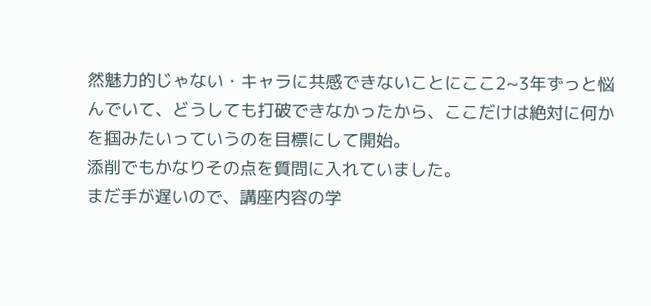然魅力的じゃない・キャラに共感できないことにここ2~3年ずっと悩んでいて、どうしても打破できなかったから、ここだけは絶対に何かを掴みたいっていうのを目標にして開始。
添削でもかなりその点を質問に入れていました。
まだ手が遅いので、講座内容の学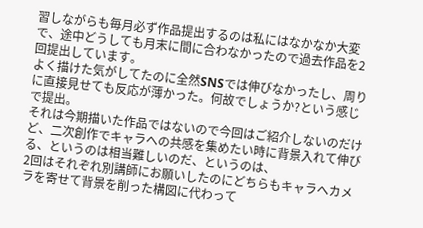習しながらも毎月必ず作品提出するのは私にはなかなか大変で、途中どうしても月末に間に合わなかったので過去作品を2回提出しています。
よく描けた気がしてたのに全然SNSでは伸びなかったし、周りに直接見せても反応が薄かった。何故でしょうか?という感じで提出。
それは今期描いた作品ではないので今回はご紹介しないのだけど、二次創作でキャラへの共感を集めたい時に背景入れて伸びる、というのは相当難しいのだ、というのは、
2回はそれぞれ別講師にお願いしたのにどちらもキャラへカメラを寄せて背景を削った構図に代わって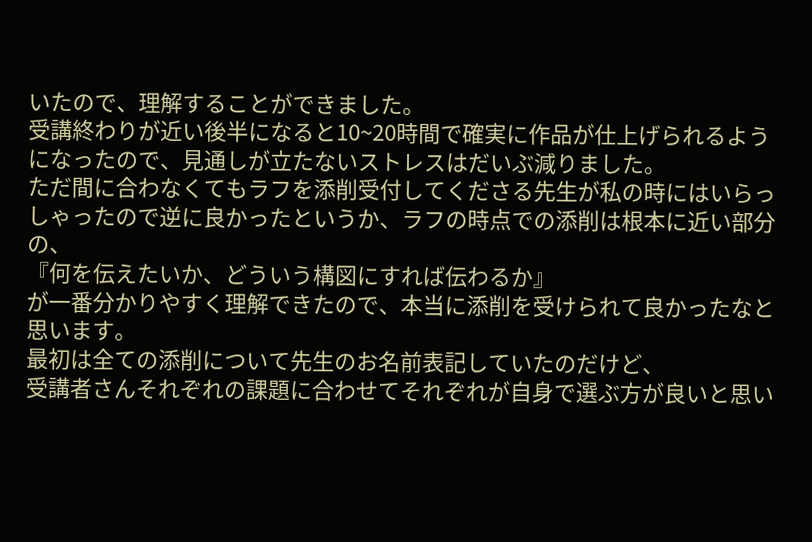いたので、理解することができました。
受講終わりが近い後半になると10~20時間で確実に作品が仕上げられるようになったので、見通しが立たないストレスはだいぶ減りました。
ただ間に合わなくてもラフを添削受付してくださる先生が私の時にはいらっしゃったので逆に良かったというか、ラフの時点での添削は根本に近い部分の、
『何を伝えたいか、どういう構図にすれば伝わるか』
が一番分かりやすく理解できたので、本当に添削を受けられて良かったなと思います。
最初は全ての添削について先生のお名前表記していたのだけど、
受講者さんそれぞれの課題に合わせてそれぞれが自身で選ぶ方が良いと思い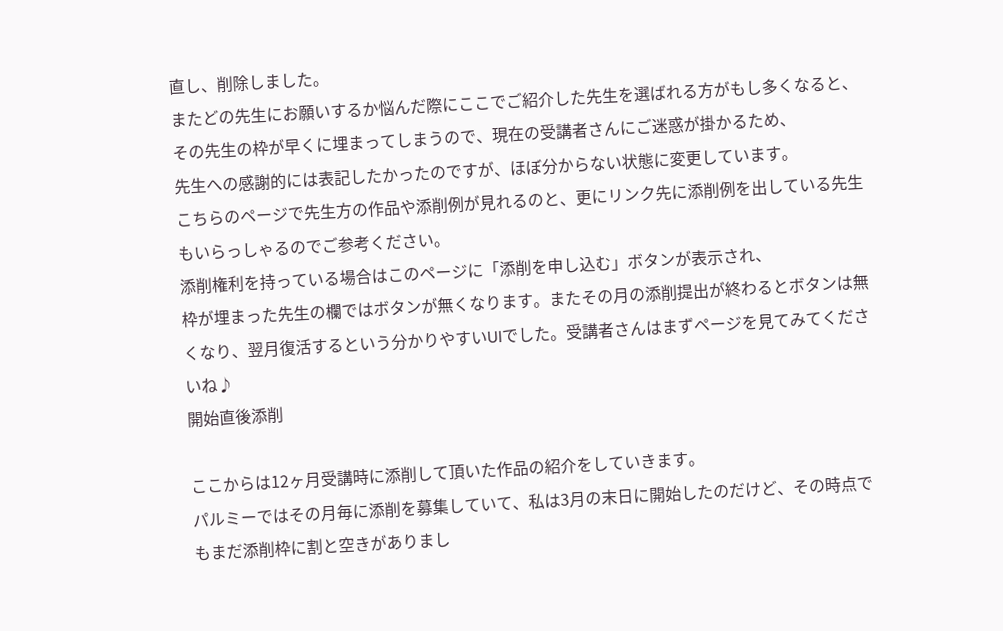直し、削除しました。
またどの先生にお願いするか悩んだ際にここでご紹介した先生を選ばれる方がもし多くなると、その先生の枠が早くに埋まってしまうので、現在の受講者さんにご迷惑が掛かるため、
先生への感謝的には表記したかったのですが、ほぼ分からない状態に変更しています。
こちらのページで先生方の作品や添削例が見れるのと、更にリンク先に添削例を出している先生もいらっしゃるのでご参考ください。
添削権利を持っている場合はこのページに「添削を申し込む」ボタンが表示され、
枠が埋まった先生の欄ではボタンが無くなります。またその月の添削提出が終わるとボタンは無くなり、翌月復活するという分かりやすいUIでした。受講者さんはまずページを見てみてくださいね♪
開始直後添削

ここからは12ヶ月受講時に添削して頂いた作品の紹介をしていきます。
パルミーではその月毎に添削を募集していて、私は3月の末日に開始したのだけど、その時点でもまだ添削枠に割と空きがありまし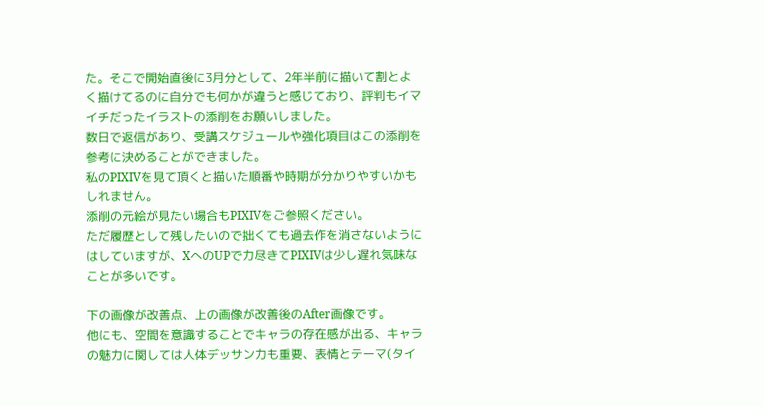た。そこで開始直後に3月分として、2年半前に描いて割とよく描けてるのに自分でも何かが違うと感じており、評判もイマイチだったイラストの添削をお願いしました。
数日で返信があり、受講スケジュールや強化項目はこの添削を参考に決めることができました。
私のPIXIVを見て頂くと描いた順番や時期が分かりやすいかもしれません。
添削の元絵が見たい場合もPIXIVをご参照ください。
ただ履歴として残したいので拙くても過去作を消さないようにはしていますが、XへのUPで力尽きてPIXIVは少し遅れ気味なことが多いです。

下の画像が改善点、上の画像が改善後のAfter画像です。
他にも、空間を意識することでキャラの存在感が出る、キャラの魅力に関しては人体デッサン力も重要、表情とテーマ(タイ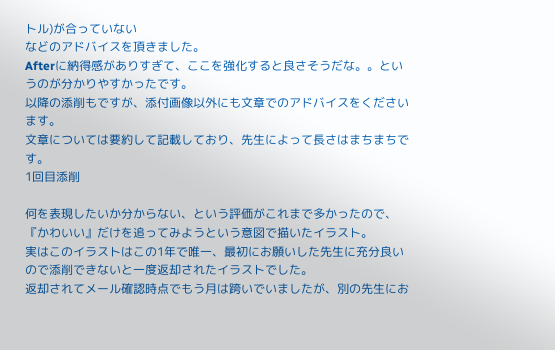トル)が合っていない
などのアドバイスを頂きました。
Afterに納得感がありすぎて、ここを強化すると良さそうだな。。というのが分かりやすかったです。
以降の添削もですが、添付画像以外にも文章でのアドバイスをくださいます。
文章については要約して記載しており、先生によって長さはまちまちです。
1回目添削

何を表現したいか分からない、という評価がこれまで多かったので、『かわいい』だけを追ってみようという意図で描いたイラスト。
実はこのイラストはこの1年で唯一、最初にお願いした先生に充分良いので添削できないと一度返却されたイラストでした。
返却されてメール確認時点でもう月は跨いでいましたが、別の先生にお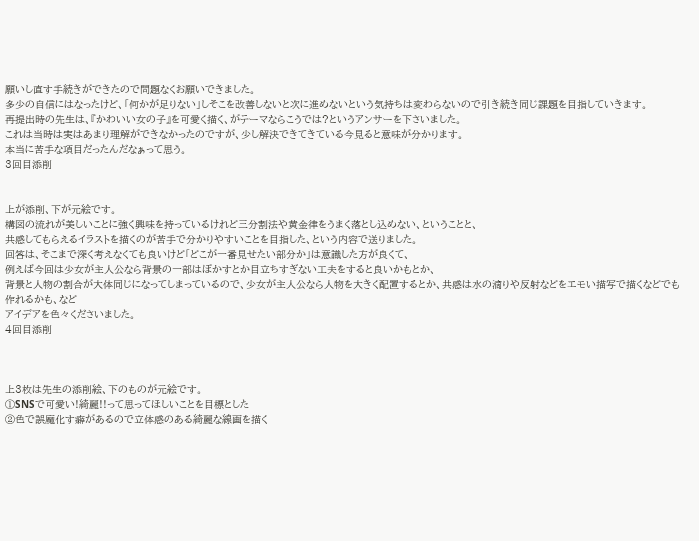願いし直す手続きができたので問題なくお願いできました。
多少の自信にはなったけど、「何かが足りない」しそこを改善しないと次に進めないという気持ちは変わらないので引き続き同じ課題を目指していきます。
再提出時の先生は、『かわいい女の子』を可愛く描く、がテーマならこうでは?というアンサーを下さいました。
これは当時は実はあまり理解ができなかったのですが、少し解決できてきている今見ると意味が分かります。
本当に苦手な項目だったんだなぁって思う。
3回目添削


上が添削、下が元絵です。
構図の流れが美しいことに強く興味を持っているけれど三分割法や黄金律をうまく落とし込めない、ということと、
共感してもらえるイラストを描くのが苦手で分かりやすいことを目指した、という内容で送りました。
回答は、そこまで深く考えなくても良いけど「どこが一番見せたい部分か」は意識した方が良くて、
例えば今回は少女が主人公なら背景の一部はぼかすとか目立ちすぎない工夫をすると良いかもとか、
背景と人物の割合が大体同じになってしまっているので、少女が主人公なら人物を大きく配置するとか、共感は水の滴りや反射などをエモい描写で描くなどでも作れるかも、など
アイデアを色々くださいました。
4回目添削



上3枚は先生の添削絵、下のものが元絵です。
①SNSで可愛い!綺麗!!って思ってほしいことを目標とした
②色で誤魔化す癖があるので立体感のある綺麗な線画を描く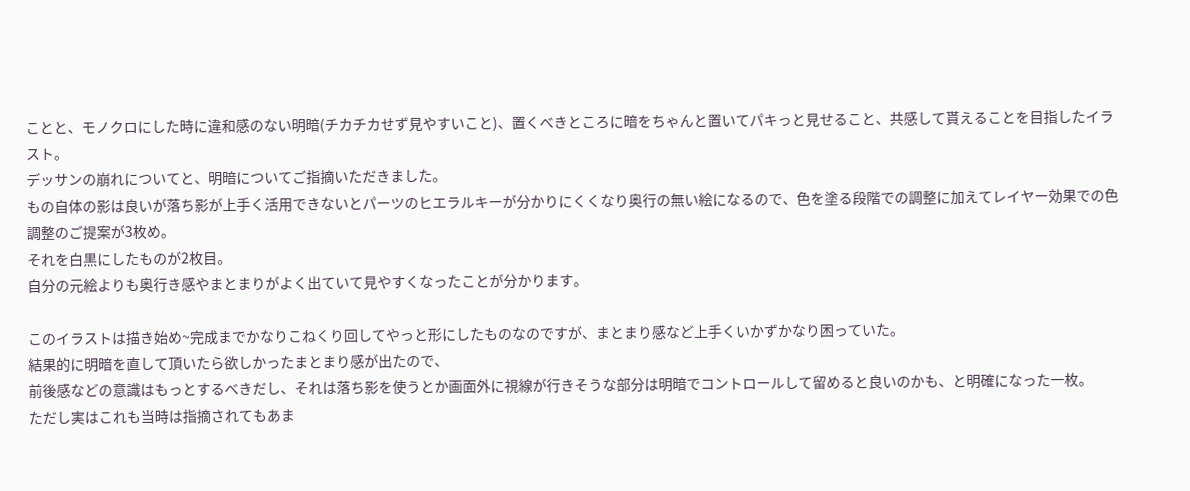ことと、モノクロにした時に違和感のない明暗(チカチカせず見やすいこと)、置くべきところに暗をちゃんと置いてパキっと見せること、共感して貰えることを目指したイラスト。
デッサンの崩れについてと、明暗についてご指摘いただきました。
もの自体の影は良いが落ち影が上手く活用できないとパーツのヒエラルキーが分かりにくくなり奥行の無い絵になるので、色を塗る段階での調整に加えてレイヤー効果での色調整のご提案が3枚め。
それを白黒にしたものが2枚目。
自分の元絵よりも奥行き感やまとまりがよく出ていて見やすくなったことが分かります。

このイラストは描き始め~完成までかなりこねくり回してやっと形にしたものなのですが、まとまり感など上手くいかずかなり困っていた。
結果的に明暗を直して頂いたら欲しかったまとまり感が出たので、
前後感などの意識はもっとするべきだし、それは落ち影を使うとか画面外に視線が行きそうな部分は明暗でコントロールして留めると良いのかも、と明確になった一枚。
ただし実はこれも当時は指摘されてもあま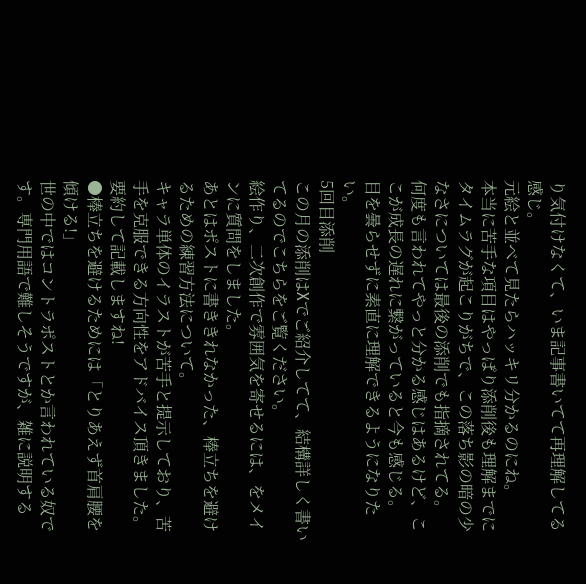り気付けなくて、いま記事書いてて再理解してる感じ。
元絵と並べて見たらハッキリ分かるのにね。
本当に苦手な項目はやっぱり添削後も理解までにタイムラグが起こりがちで、この落ち影の暗の少なさについては最後の添削でも指摘されてる。
何度も言われてやっと分かる感じはあるけど、ここが成長の遅れに繋がっていると今も感じる。
目を曇らせずに素直に理解できるようになりたい。
5回目添削
この月の添削はXでご紹介してて、結構詳しく書いてるのでこちらをご覧ください。
絵作り、二次創作で雰囲気を寄せるには、をメインに質問をしました。
あとはポストに書ききれなかった、棒立ちを避けるための練習方法について。
キャラ単体のイラストが苦手と提示しており、苦手を克服できる方向性をアドバイス頂きました。要約して記載しますね!
●棒立ちを避けるためには「とりあえず首肩腰を傾ける!」
世の中ではコントラポストとか言われている奴です。専門用語で難しそうですが、雑に説明する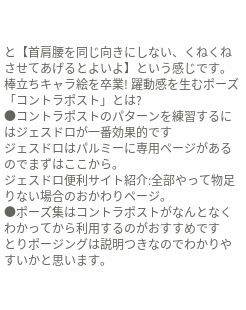と【首肩腰を同じ向きにしない、くねくねさせてあげるとよいよ】という感じです。
棒立ちキャラ絵を卒業! 躍動感を生むポーズ 「コントラポスト」とは?
●コントラポストのパターンを練習するにはジェスドロが一番効果的です
ジェスドロはパルミーに専用ページがあるのでまずはここから。
ジェスドロ便利サイト紹介:全部やって物足りない場合のおかわりページ。
●ポーズ集はコントラポストがなんとなくわかってから利用するのがおすすめです
とりポージングは説明つきなのでわかりやすいかと思います。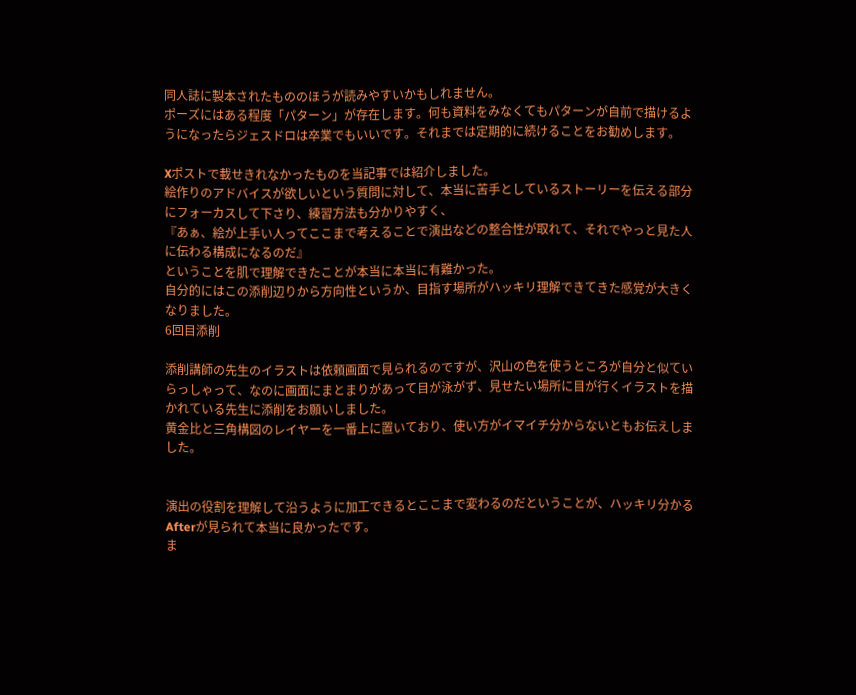同人誌に製本されたもののほうが読みやすいかもしれません。
ポーズにはある程度「パターン」が存在します。何も資料をみなくてもパターンが自前で描けるようになったらジェスドロは卒業でもいいです。それまでは定期的に続けることをお勧めします。

Xポストで載せきれなかったものを当記事では紹介しました。
絵作りのアドバイスが欲しいという質問に対して、本当に苦手としているストーリーを伝える部分にフォーカスして下さり、練習方法も分かりやすく、
『あぁ、絵が上手い人ってここまで考えることで演出などの整合性が取れて、それでやっと見た人に伝わる構成になるのだ』
ということを肌で理解できたことが本当に本当に有難かった。
自分的にはこの添削辺りから方向性というか、目指す場所がハッキリ理解できてきた感覚が大きくなりました。
6回目添削

添削講師の先生のイラストは依頼画面で見られるのですが、沢山の色を使うところが自分と似ていらっしゃって、なのに画面にまとまりがあって目が泳がず、見せたい場所に目が行くイラストを描かれている先生に添削をお願いしました。
黄金比と三角構図のレイヤーを一番上に置いており、使い方がイマイチ分からないともお伝えしました。


演出の役割を理解して沿うように加工できるとここまで変わるのだということが、ハッキリ分かるAfterが見られて本当に良かったです。
ま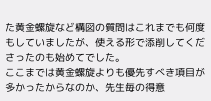た黄金螺旋など構図の質問はこれまでも何度もしていましたが、使える形で添削してくださったのも始めてでした。
ここまでは黄金螺旋よりも優先すべき項目が多かったからなのか、先生毎の得意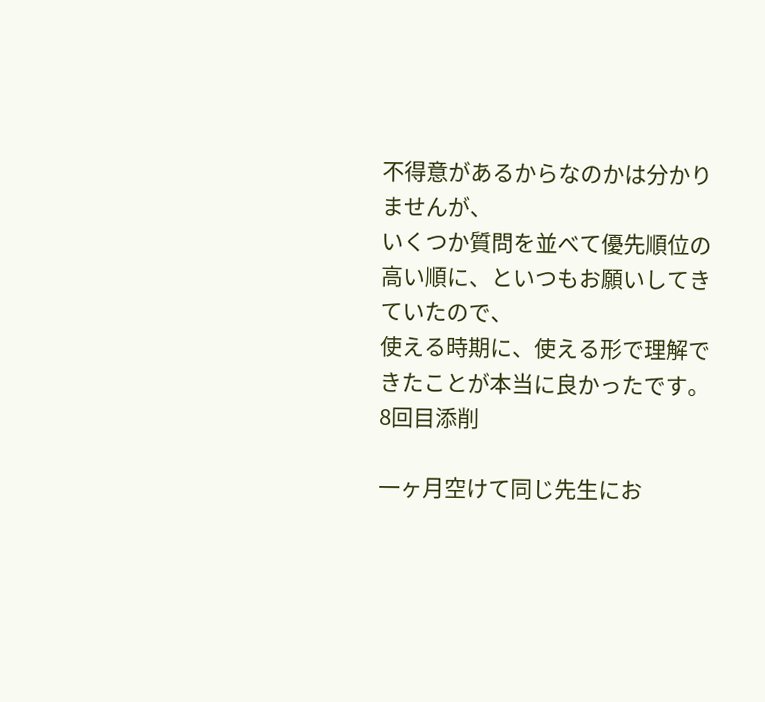不得意があるからなのかは分かりませんが、
いくつか質問を並べて優先順位の高い順に、といつもお願いしてきていたので、
使える時期に、使える形で理解できたことが本当に良かったです。
8回目添削

一ヶ月空けて同じ先生にお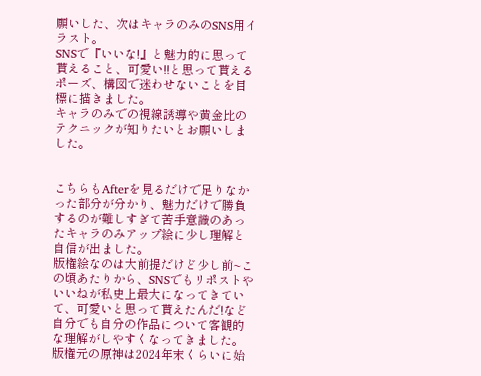願いした、次はキャラのみのSNS用イラスト。
SNSで『いいな!』と魅力的に思って貰えること、可愛い!!と思って貰えるポーズ、構図で迷わせないことを目標に描きました。
キャラのみでの視線誘導や黄金比のテクニックが知りたいとお願いしました。


こちらもAfterを見るだけで足りなかった部分が分かり、魅力だけで勝負するのが難しすぎて苦手意識のあったキャラのみアップ絵に少し理解と自信が出ました。
版権絵なのは大前提だけど少し前~この頃あたりから、SNSでもリポストやいいねが私史上最大になってきていて、可愛いと思って貰えたんだ!など自分でも自分の作品について客観的な理解がしやすくなってきました。
版権元の原神は2024年末くらいに始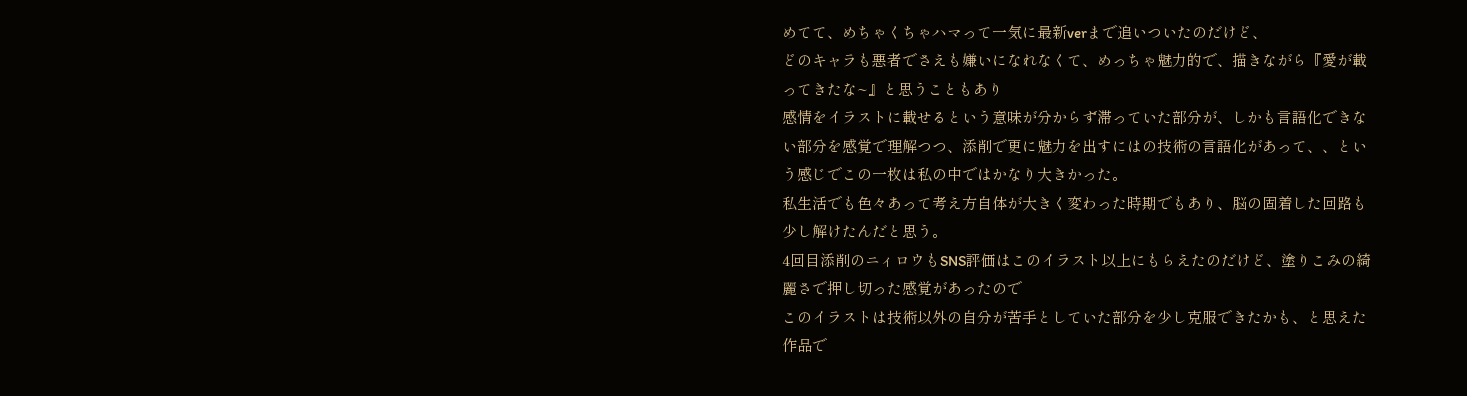めてて、めちゃくちゃハマって一気に最新verまで追いついたのだけど、
どのキャラも悪者でさえも嫌いになれなくて、めっちゃ魅力的で、描きながら『愛が載ってきたな~』と思うこともあり
感情をイラストに載せるという意味が分からず滞っていた部分が、しかも言語化できない部分を感覚で理解つつ、添削で更に魅力を出すにはの技術の言語化があって、、という感じでこの一枚は私の中ではかなり大きかった。
私生活でも色々あって考え方自体が大きく変わった時期でもあり、脳の固着した回路も少し解けたんだと思う。
4回目添削のニィロウもSNS評価はこのイラスト以上にもらえたのだけど、塗りこみの綺麗さで押し切った感覚があったので
このイラストは技術以外の自分が苦手としていた部分を少し克服できたかも、と思えた作品で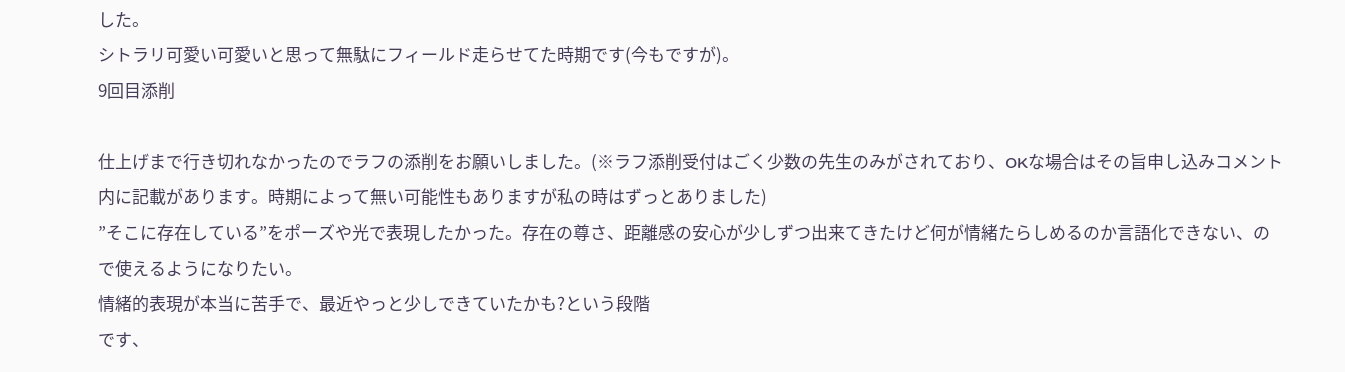した。
シトラリ可愛い可愛いと思って無駄にフィールド走らせてた時期です(今もですが)。
9回目添削

仕上げまで行き切れなかったのでラフの添削をお願いしました。(※ラフ添削受付はごく少数の先生のみがされており、OKな場合はその旨申し込みコメント内に記載があります。時期によって無い可能性もありますが私の時はずっとありました)
”そこに存在している”をポーズや光で表現したかった。存在の尊さ、距離感の安心が少しずつ出来てきたけど何が情緒たらしめるのか言語化できない、ので使えるようになりたい。
情緒的表現が本当に苦手で、最近やっと少しできていたかも?という段階
です、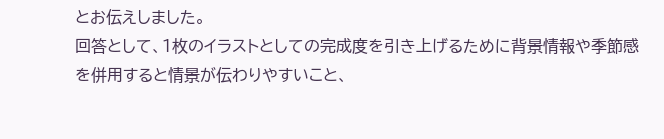とお伝えしました。
回答として、1枚のイラストとしての完成度を引き上げるために背景情報や季節感を併用すると情景が伝わりやすいこと、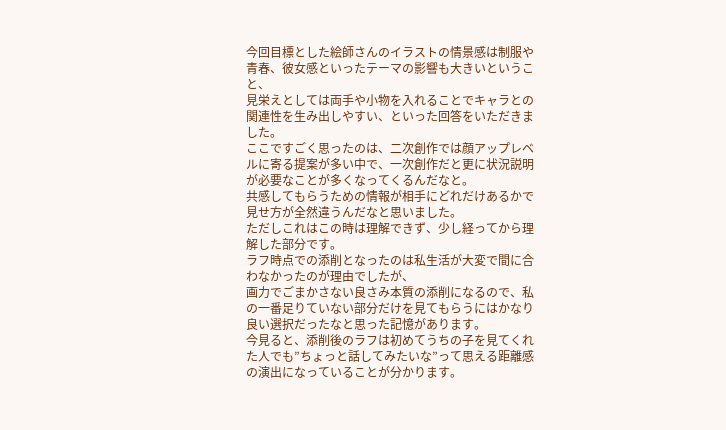今回目標とした絵師さんのイラストの情景感は制服や青春、彼女感といったテーマの影響も大きいということ、
見栄えとしては両手や小物を入れることでキャラとの関連性を生み出しやすい、といった回答をいただきました。
ここですごく思ったのは、二次創作では顔アップレベルに寄る提案が多い中で、一次創作だと更に状況説明が必要なことが多くなってくるんだなと。
共感してもらうための情報が相手にどれだけあるかで見せ方が全然違うんだなと思いました。
ただしこれはこの時は理解できず、少し経ってから理解した部分です。
ラフ時点での添削となったのは私生活が大変で間に合わなかったのが理由でしたが、
画力でごまかさない良さみ本質の添削になるので、私の一番足りていない部分だけを見てもらうにはかなり良い選択だったなと思った記憶があります。
今見ると、添削後のラフは初めてうちの子を見てくれた人でも”ちょっと話してみたいな”って思える距離感の演出になっていることが分かります。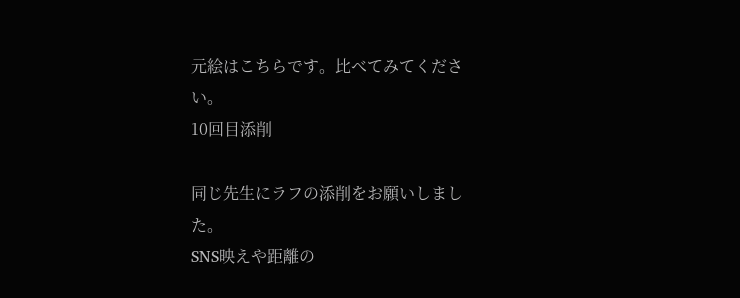元絵はこちらです。比べてみてください。
10回目添削

同じ先生にラフの添削をお願いしました。
SNS映えや距離の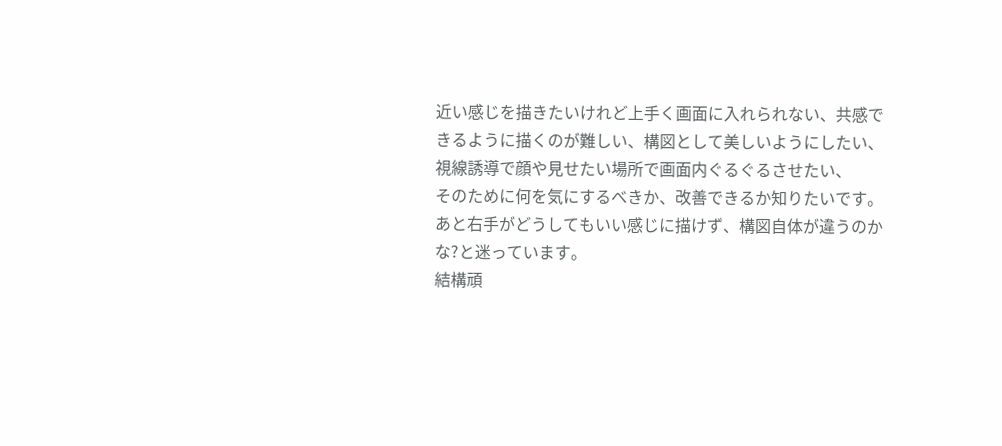近い感じを描きたいけれど上手く画面に入れられない、共感できるように描くのが難しい、構図として美しいようにしたい、視線誘導で顔や見せたい場所で画面内ぐるぐるさせたい、
そのために何を気にするべきか、改善できるか知りたいです。
あと右手がどうしてもいい感じに描けず、構図自体が違うのかな?と迷っています。
結構頑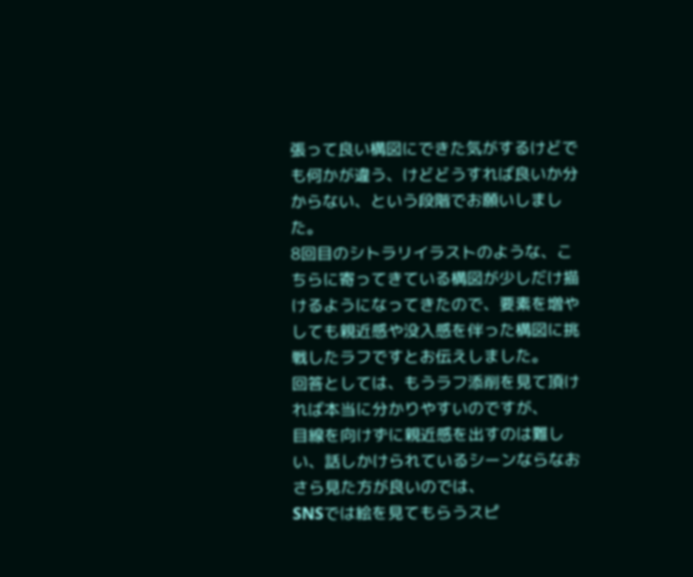張って良い構図にできた気がするけどでも何かが違う、けどどうすれば良いか分からない、という段階でお願いしました。
8回目のシトラリイラストのような、こちらに寄ってきている構図が少しだけ描けるようになってきたので、要素を増やしても親近感や没入感を伴った構図に挑戦したラフですとお伝えしました。
回答としては、もうラフ添削を見て頂ければ本当に分かりやすいのですが、
目線を向けずに親近感を出すのは難しい、話しかけられているシーンならなおさら見た方が良いのでは、
SNSでは絵を見てもらうスピ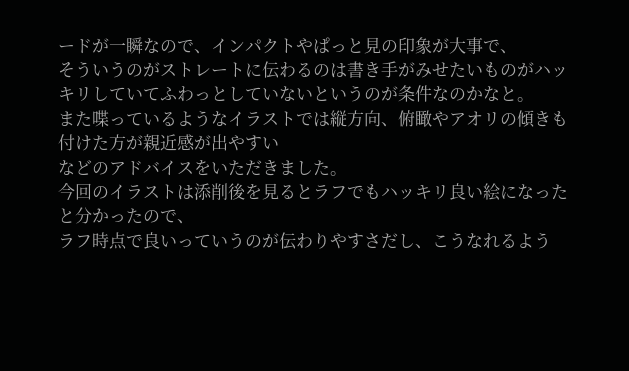ードが一瞬なので、インパクトやぱっと見の印象が大事で、
そういうのがストレートに伝わるのは書き手がみせたいものがハッキリしていてふわっとしていないというのが条件なのかなと。
また喋っているようなイラストでは縦方向、俯瞰やアオリの傾きも付けた方が親近感が出やすい
などのアドバイスをいただきました。
今回のイラストは添削後を見るとラフでもハッキリ良い絵になったと分かったので、
ラフ時点で良いっていうのが伝わりやすさだし、こうなれるよう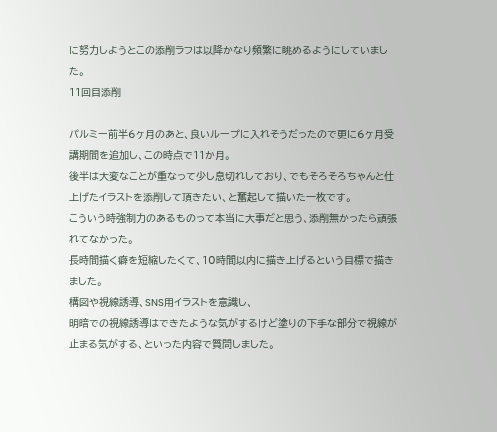に努力しようとこの添削ラフは以降かなり頻繁に眺めるようにしていました。
11回目添削

パルミー前半6ヶ月のあと、良いループに入れそうだったので更に6ヶ月受講期間を追加し、この時点で11か月。
後半は大変なことが重なって少し息切れしており、でもそろそろちゃんと仕上げたイラストを添削して頂きたい、と奮起して描いた一枚です。
こういう時強制力のあるものって本当に大事だと思う、添削無かったら頑張れてなかった。
長時間描く癖を短縮したくて、10時間以内に描き上げるという目標で描きました。
構図や視線誘導、SNS用イラストを意識し、
明暗での視線誘導はできたような気がするけど塗りの下手な部分で視線が止まる気がする、といった内容で質問しました。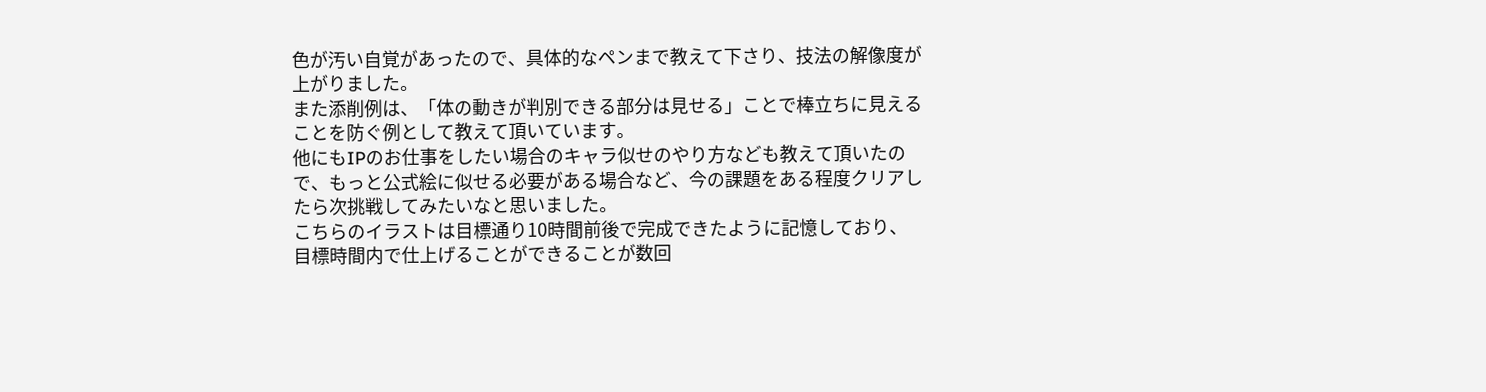色が汚い自覚があったので、具体的なペンまで教えて下さり、技法の解像度が上がりました。
また添削例は、「体の動きが判別できる部分は見せる」ことで棒立ちに見えることを防ぐ例として教えて頂いています。
他にもIPのお仕事をしたい場合のキャラ似せのやり方なども教えて頂いたので、もっと公式絵に似せる必要がある場合など、今の課題をある程度クリアしたら次挑戦してみたいなと思いました。
こちらのイラストは目標通り10時間前後で完成できたように記憶しており、目標時間内で仕上げることができることが数回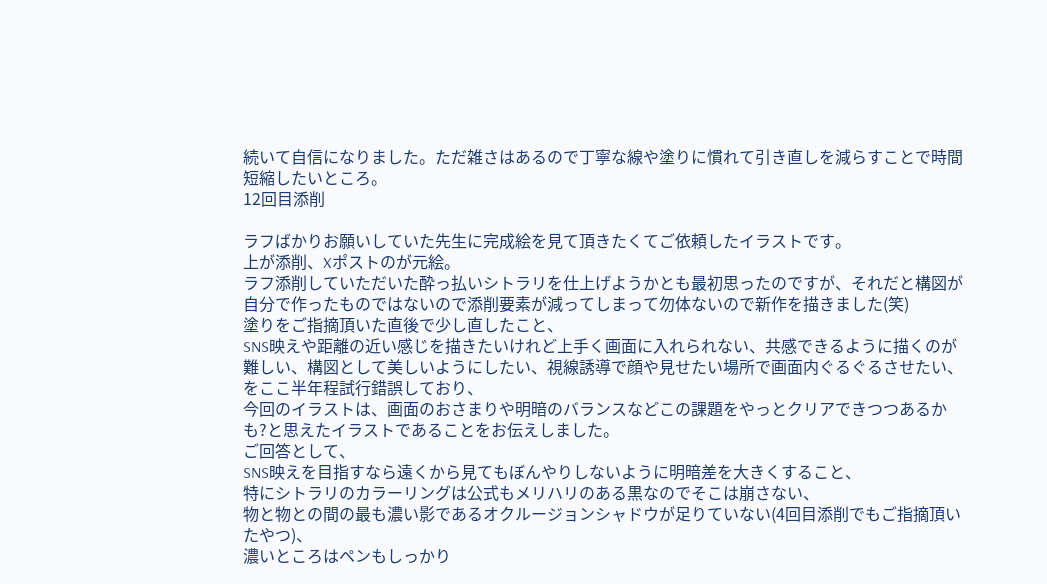続いて自信になりました。ただ雑さはあるので丁寧な線や塗りに慣れて引き直しを減らすことで時間短縮したいところ。
12回目添削

ラフばかりお願いしていた先生に完成絵を見て頂きたくてご依頼したイラストです。
上が添削、Xポストのが元絵。
ラフ添削していただいた酔っ払いシトラリを仕上げようかとも最初思ったのですが、それだと構図が自分で作ったものではないので添削要素が減ってしまって勿体ないので新作を描きました(笑)
塗りをご指摘頂いた直後で少し直したこと、
SNS映えや距離の近い感じを描きたいけれど上手く画面に入れられない、共感できるように描くのが難しい、構図として美しいようにしたい、視線誘導で顔や見せたい場所で画面内ぐるぐるさせたい、
をここ半年程試行錯誤しており、
今回のイラストは、画面のおさまりや明暗のバランスなどこの課題をやっとクリアできつつあるかも?と思えたイラストであることをお伝えしました。
ご回答として、
SNS映えを目指すなら遠くから見てもぼんやりしないように明暗差を大きくすること、
特にシトラリのカラーリングは公式もメリハリのある黒なのでそこは崩さない、
物と物との間の最も濃い影であるオクルージョンシャドウが足りていない(4回目添削でもご指摘頂いたやつ)、
濃いところはペンもしっかり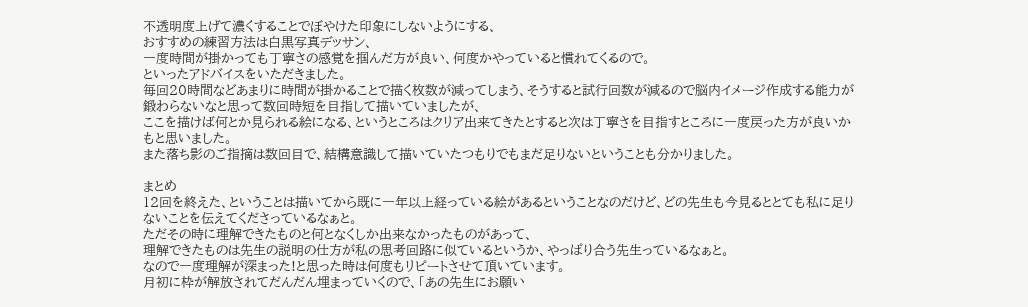不透明度上げて濃くすることでぼやけた印象にしないようにする、
おすすめの練習方法は白黒写真デッサン、
一度時間が掛かっても丁寧さの感覚を掴んだ方が良い、何度かやっていると慣れてくるので。
といったアドバイスをいただきました。
毎回20時間などあまりに時間が掛かることで描く枚数が減ってしまう、そうすると試行回数が減るので脳内イメージ作成する能力が鍛わらないなと思って数回時短を目指して描いていましたが、
ここを描けば何とか見られる絵になる、というところはクリア出来てきたとすると次は丁寧さを目指すところに一度戻った方が良いかもと思いました。
また落ち影のご指摘は数回目で、結構意識して描いていたつもりでもまだ足りないということも分かりました。

まとめ
12回を終えた、ということは描いてから既に一年以上経っている絵があるということなのだけど、どの先生も今見るととても私に足りないことを伝えてくださっているなぁと。
ただその時に理解できたものと何となくしか出来なかったものがあって、
理解できたものは先生の説明の仕方が私の思考回路に似ているというか、やっぱり合う先生っているなぁと。
なので一度理解が深まった!と思った時は何度もリピートさせて頂いています。
月初に枠が解放されてだんだん埋まっていくので、「あの先生にお願い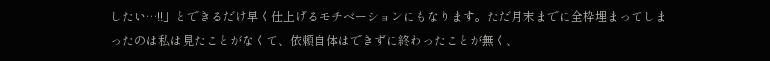したい…!!」とできるだけ早く仕上げるモチベーションにもなります。ただ月末までに全枠埋まってしまったのは私は見たことがなくて、依頼自体はできずに終わったことが無く、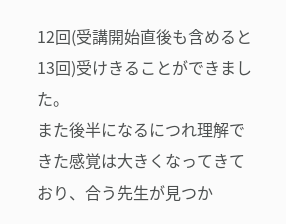12回(受講開始直後も含めると13回)受けきることができました。
また後半になるにつれ理解できた感覚は大きくなってきており、合う先生が見つか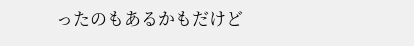ったのもあるかもだけど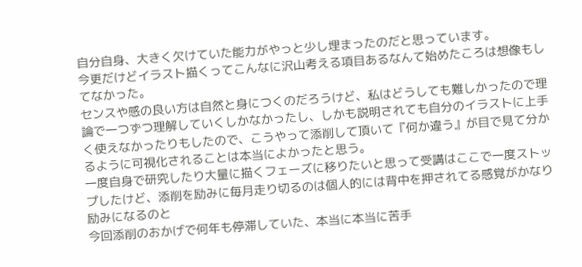自分自身、大きく欠けていた能力がやっと少し埋まったのだと思っています。
今更だけどイラスト描くってこんなに沢山考える項目あるなんて始めたころは想像もしてなかった。
センスや感の良い方は自然と身につくのだろうけど、私はどうしても難しかったので理論で一つずつ理解していくしかなかったし、しかも説明されても自分のイラストに上手く使えなかったりもしたので、こうやって添削して頂いて『何か違う』が目で見て分かるように可視化されることは本当によかったと思う。
一度自身で研究したり大量に描くフェーズに移りたいと思って受講はここで一度ストップしたけど、添削を励みに毎月走り切るのは個人的には背中を押されてる感覚がかなり励みになるのと
今回添削のおかげで何年も停滞していた、本当に本当に苦手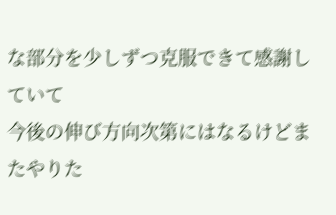な部分を少しずつ克服できて感謝していて
今後の伸び方向次第にはなるけどまたやりた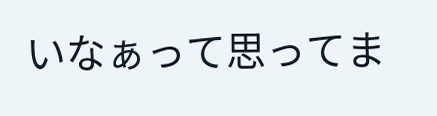いなぁって思ってま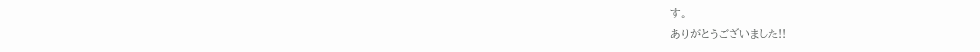す。
ありがとうございました!!